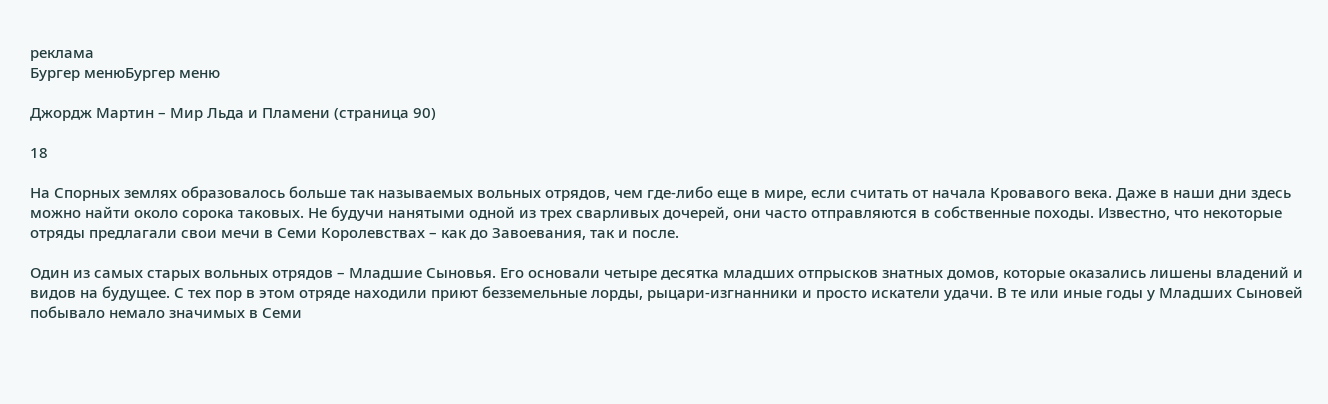реклама
Бургер менюБургер меню

Джордж Мартин – Мир Льда и Пламени (страница 90)

18

На Спорных землях образовалось больше так называемых вольных отрядов, чем где-либо еще в мире, если считать от начала Кровавого века. Даже в наши дни здесь можно найти около сорока таковых. Не будучи нанятыми одной из трех сварливых дочерей, они часто отправляются в собственные походы. Известно, что некоторые отряды предлагали свои мечи в Семи Королевствах – как до Завоевания, так и после.

Один из самых старых вольных отрядов – Младшие Сыновья. Его основали четыре десятка младших отпрысков знатных домов, которые оказались лишены владений и видов на будущее. С тех пор в этом отряде находили приют безземельные лорды, рыцари-изгнанники и просто искатели удачи. В те или иные годы у Младших Сыновей побывало немало значимых в Семи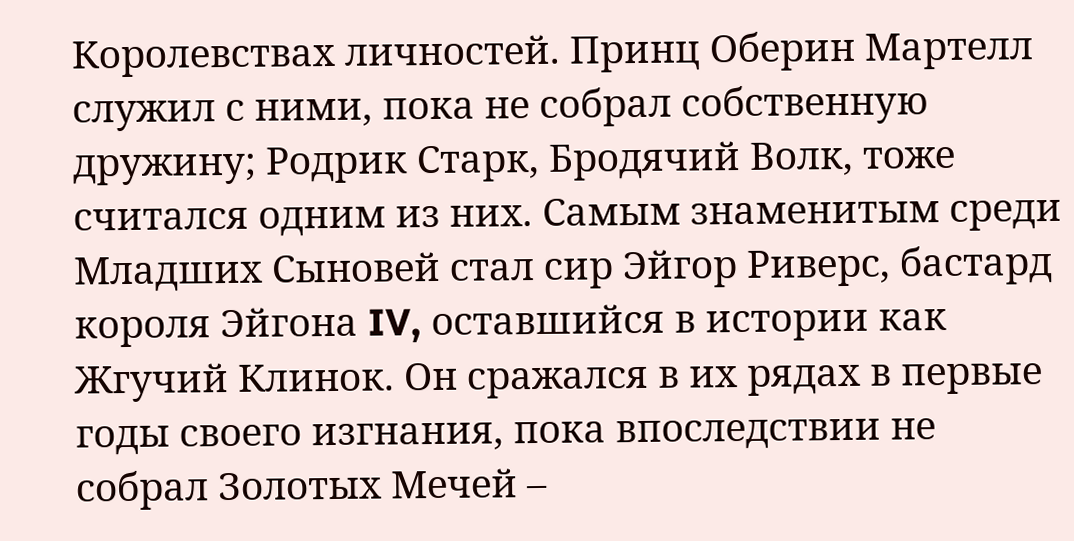Королевствах личностей. Принц Оберин Мартелл служил с ними, пока не собрал собственную дружину; Родрик Старк, Бродячий Волк, тоже считался одним из них. Самым знаменитым среди Младших Сыновей стал сир Эйгор Риверс, бастард короля Эйгона IV, оставшийся в истории как Жгучий Клинок. Он сражался в их рядах в первые годы своего изгнания, пока впоследствии не собрал Золотых Мечей –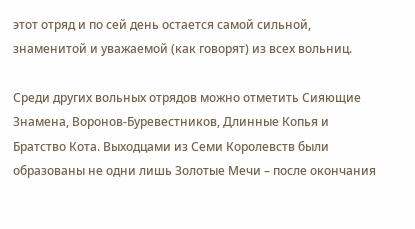этот отряд и по сей день остается самой сильной, знаменитой и уважаемой (как говорят) из всех вольниц.

Среди других вольных отрядов можно отметить Сияющие Знамена, Воронов-Буревестников, Длинные Копья и Братство Кота. Выходцами из Семи Королевств были образованы не одни лишь Золотые Мечи – после окончания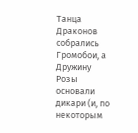Танца Драконов собрались Громобои, а Дружину Розы основали дикари (и, по некоторым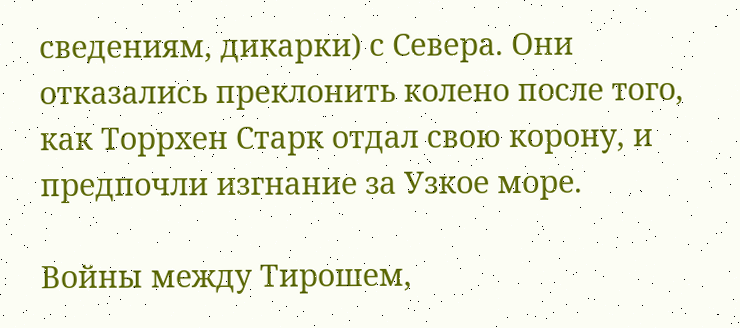сведениям, дикарки) с Севера. Они отказались преклонить колено после того, как Торрхен Старк отдал свою корону, и предпочли изгнание за Узкое море.

Войны между Тирошем,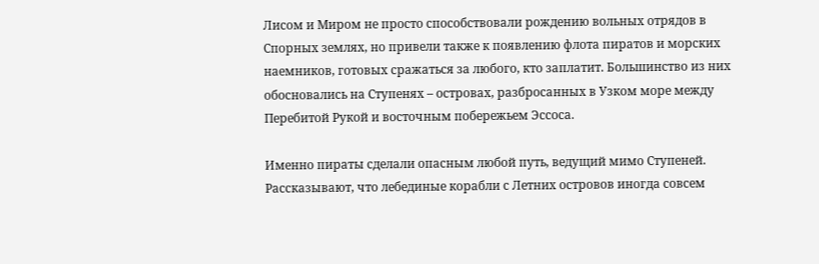Лисом и Миром не просто способствовали рождению вольных отрядов в Спорных землях, но привели также к появлению флота пиратов и морских наемников, готовых сражаться за любого, кто заплатит. Большинство из них обосновались на Ступенях – островах, разбросанных в Узком море между Перебитой Рукой и восточным побережьем Эссоса.

Именно пираты сделали опасным любой путь, ведущий мимо Ступеней. Рассказывают, что лебединые корабли с Летних островов иногда совсем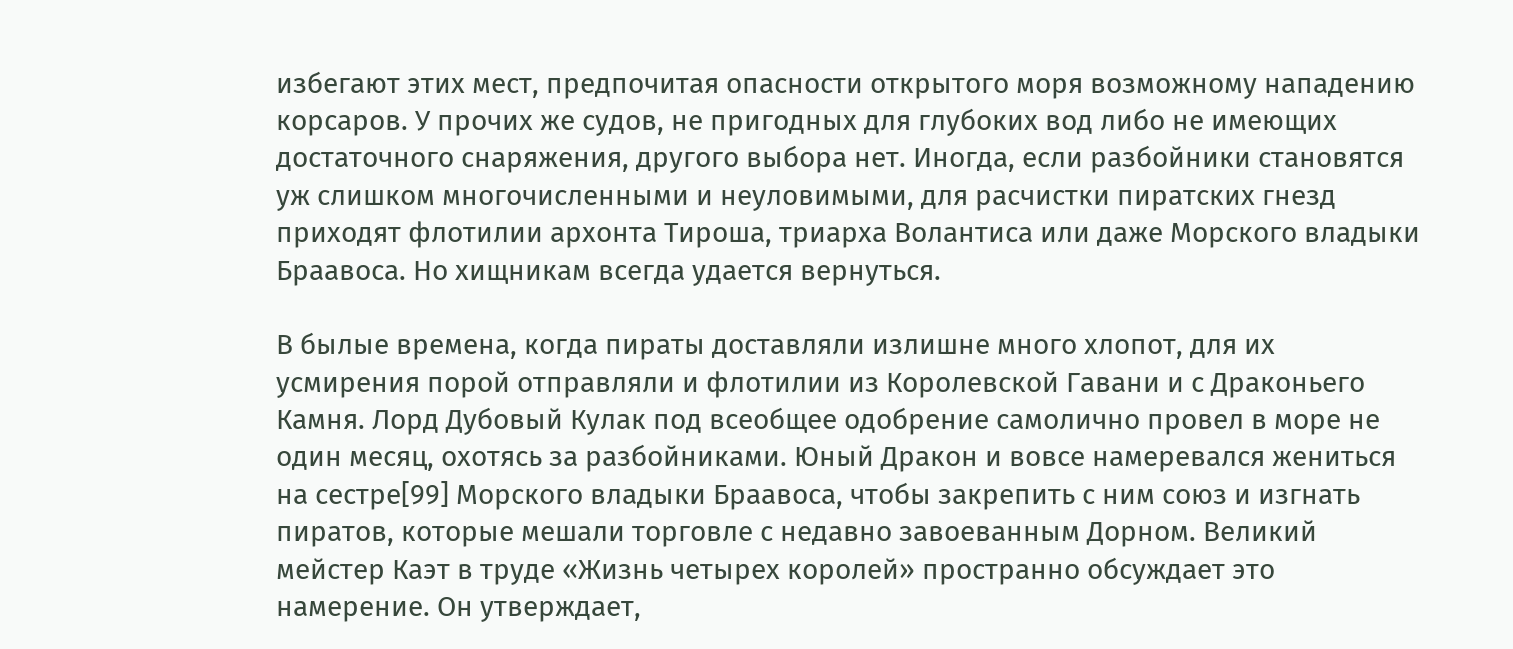избегают этих мест, предпочитая опасности открытого моря возможному нападению корсаров. У прочих же судов, не пригодных для глубоких вод либо не имеющих достаточного снаряжения, другого выбора нет. Иногда, если разбойники становятся уж слишком многочисленными и неуловимыми, для расчистки пиратских гнезд приходят флотилии архонта Тироша, триарха Волантиса или даже Морского владыки Браавоса. Но хищникам всегда удается вернуться.

В былые времена, когда пираты доставляли излишне много хлопот, для их усмирения порой отправляли и флотилии из Королевской Гавани и с Драконьего Камня. Лорд Дубовый Кулак под всеобщее одобрение самолично провел в море не один месяц, охотясь за разбойниками. Юный Дракон и вовсе намеревался жениться на сестре[99] Морского владыки Браавоса, чтобы закрепить с ним союз и изгнать пиратов, которые мешали торговле с недавно завоеванным Дорном. Великий мейстер Каэт в труде «Жизнь четырех королей» пространно обсуждает это намерение. Он утверждает,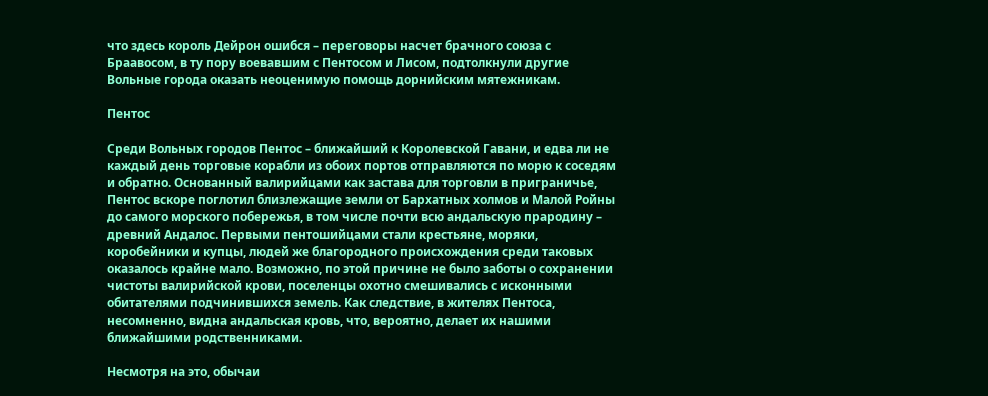что здесь король Дейрон ошибся – переговоры насчет брачного союза с Браавосом, в ту пору воевавшим с Пентосом и Лисом, подтолкнули другие Вольные города оказать неоценимую помощь дорнийским мятежникам.

Пентос

Среди Вольных городов Пентос – ближайший к Королевской Гавани, и едва ли не каждый день торговые корабли из обоих портов отправляются по морю к соседям и обратно. Основанный валирийцами как застава для торговли в приграничье, Пентос вскоре поглотил близлежащие земли от Бархатных холмов и Малой Ройны до самого морского побережья, в том числе почти всю андальскую прародину – древний Андалос. Первыми пентошийцами стали крестьяне, моряки, коробейники и купцы, людей же благородного происхождения среди таковых оказалось крайне мало. Возможно, по этой причине не было заботы о сохранении чистоты валирийской крови, поселенцы охотно смешивались с исконными обитателями подчинившихся земель. Как следствие, в жителях Пентоса, несомненно, видна андальская кровь, что, вероятно, делает их нашими ближайшими родственниками.

Несмотря на это, обычаи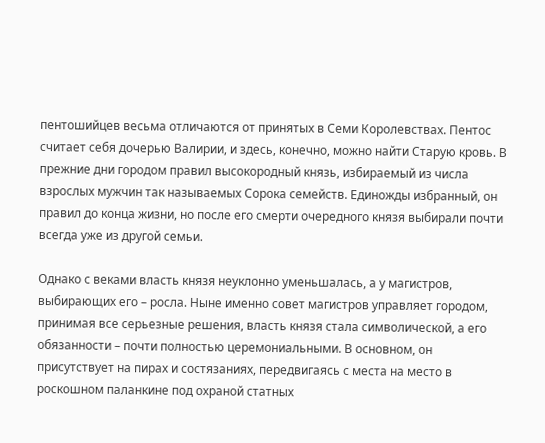пентошийцев весьма отличаются от принятых в Семи Королевствах. Пентос считает себя дочерью Валирии, и здесь, конечно, можно найти Старую кровь. В прежние дни городом правил высокородный князь, избираемый из числа взрослых мужчин так называемых Сорока семейств. Единожды избранный, он правил до конца жизни, но после его смерти очередного князя выбирали почти всегда уже из другой семьи.

Однако с веками власть князя неуклонно уменьшалась, а у магистров, выбирающих его – росла. Ныне именно совет магистров управляет городом, принимая все серьезные решения, власть князя стала символической, а его обязанности – почти полностью церемониальными. В основном, он присутствует на пирах и состязаниях, передвигаясь с места на место в роскошном паланкине под охраной статных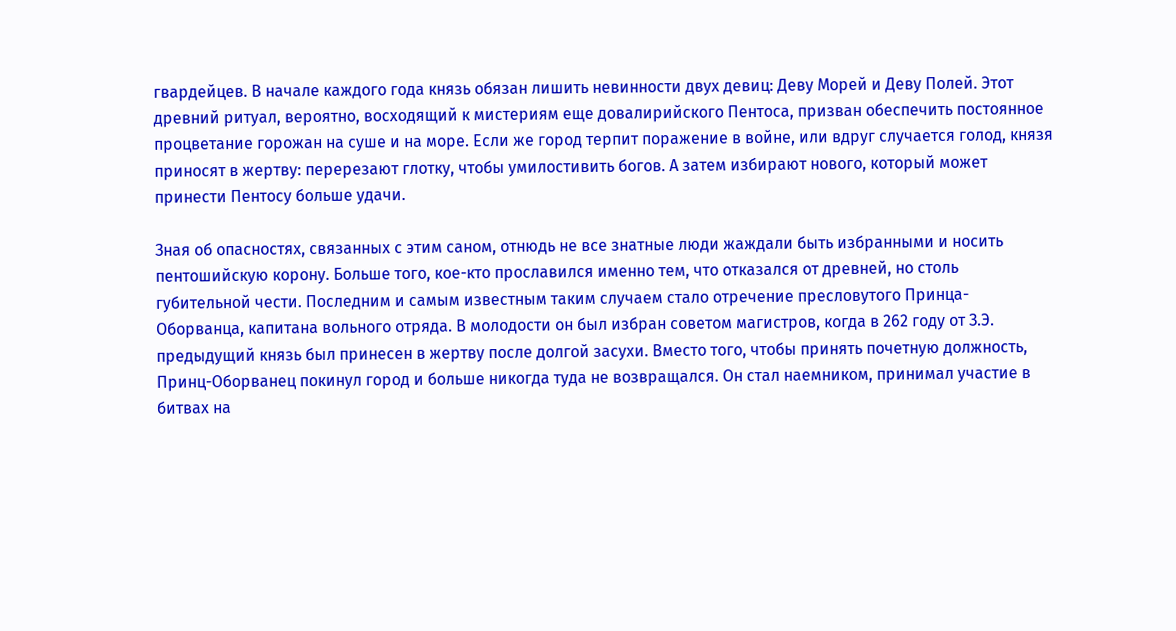гвардейцев. В начале каждого года князь обязан лишить невинности двух девиц: Деву Морей и Деву Полей. Этот древний ритуал, вероятно, восходящий к мистериям еще довалирийского Пентоса, призван обеспечить постоянное процветание горожан на суше и на море. Если же город терпит поражение в войне, или вдруг случается голод, князя приносят в жертву: перерезают глотку, чтобы умилостивить богов. А затем избирают нового, который может принести Пентосу больше удачи.

Зная об опасностях, связанных с этим саном, отнюдь не все знатные люди жаждали быть избранными и носить пентошийскую корону. Больше того, кое-кто прославился именно тем, что отказался от древней, но столь губительной чести. Последним и самым известным таким случаем стало отречение пресловутого Принца-Оборванца, капитана вольного отряда. В молодости он был избран советом магистров, когда в 262 году от З.Э. предыдущий князь был принесен в жертву после долгой засухи. Вместо того, чтобы принять почетную должность, Принц-Оборванец покинул город и больше никогда туда не возвращался. Он стал наемником, принимал участие в битвах на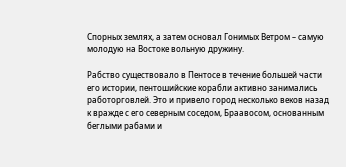Спорных землях, а затем основал Гонимых Ветром – самую молодую на Востоке вольную дружину.

Рабство существовало в Пентосе в течение большей части его истории, пентошийские корабли активно занимались работорговлей. Это и привело город несколько веков назад к вражде с его северным соседом, Браавосом, основанным беглыми рабами и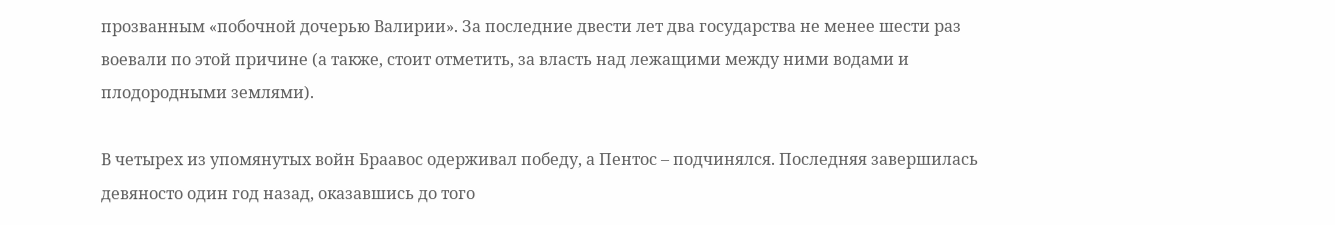прозванным «побочной дочерью Валирии». За последние двести лет два государства не менее шести раз воевали по этой причине (а также, стоит отметить, за власть над лежащими между ними водами и плодородными землями).

В четырех из упомянутых войн Браавос одерживал победу, а Пентос – подчинялся. Последняя завершилась девяносто один год назад, оказавшись до того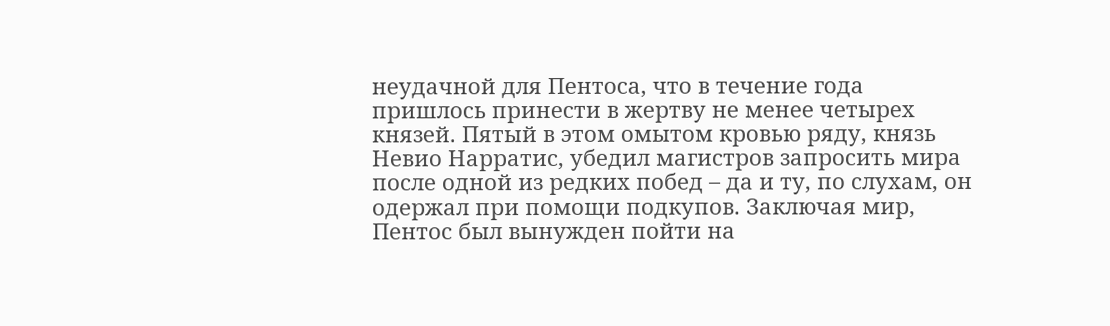неудачной для Пентоса, что в течение года пришлось принести в жертву не менее четырех князей. Пятый в этом омытом кровью ряду, князь Невио Нарратис, убедил магистров запросить мира после одной из редких побед – да и ту, по слухам, он одержал при помощи подкупов. Заключая мир, Пентос был вынужден пойти на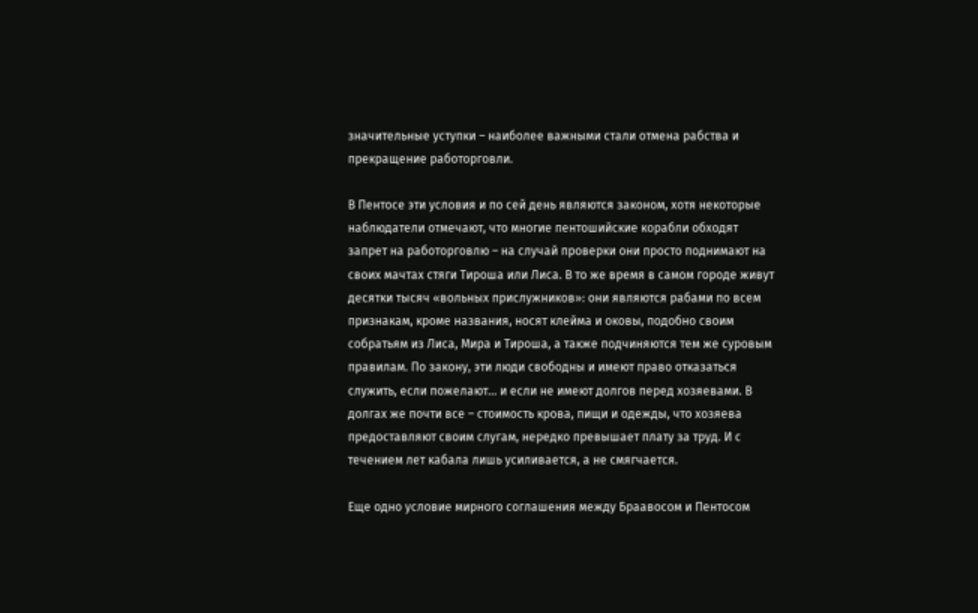значительные уступки – наиболее важными стали отмена рабства и прекращение работорговли.

В Пентосе эти условия и по сей день являются законом, хотя некоторые наблюдатели отмечают, что многие пентошийские корабли обходят запрет на работорговлю – на случай проверки они просто поднимают на своих мачтах стяги Тироша или Лиса. В то же время в самом городе живут десятки тысяч «вольных прислужников»: они являются рабами по всем признакам, кроме названия, носят клейма и оковы, подобно своим собратьям из Лиса, Мира и Тироша, а также подчиняются тем же суровым правилам. По закону, эти люди свободны и имеют право отказаться служить, если пожелают... и если не имеют долгов перед хозяевами. В долгах же почти все – стоимость крова, пищи и одежды, что хозяева предоставляют своим слугам, нередко превышает плату за труд. И с течением лет кабала лишь усиливается, а не смягчается.

Еще одно условие мирного соглашения между Браавосом и Пентосом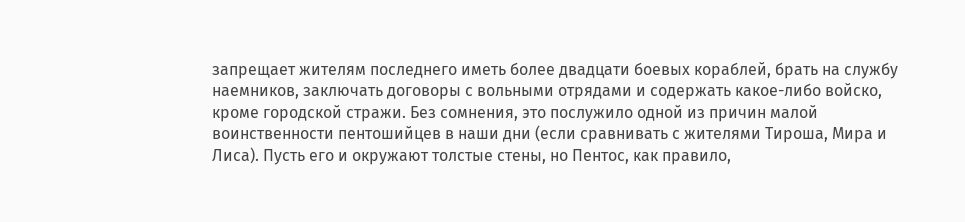запрещает жителям последнего иметь более двадцати боевых кораблей, брать на службу наемников, заключать договоры с вольными отрядами и содержать какое-либо войско, кроме городской стражи. Без сомнения, это послужило одной из причин малой воинственности пентошийцев в наши дни (если сравнивать с жителями Тироша, Мира и Лиса). Пусть его и окружают толстые стены, но Пентос, как правило,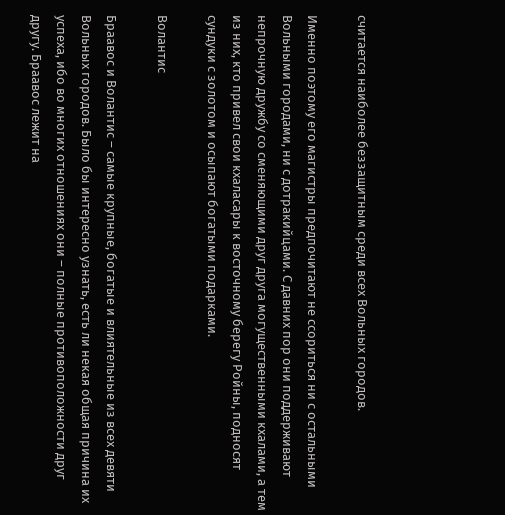считается наиболее беззащитным среди всех Вольных городов.

Именно поэтому его магистры предпочитают не ссориться ни с остальными Вольными городами, ни с дотракийцами. С давних пор они поддерживают непрочную дружбу со сменяющими друг друга могущественными кхалами, а тем из них, кто привел свои кхаласары к восточному берегу Ройны, подносят сундуки с золотом и осыпают богатыми подарками.

Волантис

Браавос и Волантис – самые крупные, богатые и влиятельные из всех девяти Вольных городов. Было бы интересно узнать, есть ли некая общая причина их успеха, ибо во многих отношениях они – полные противоположности друг другу. Браавос лежит на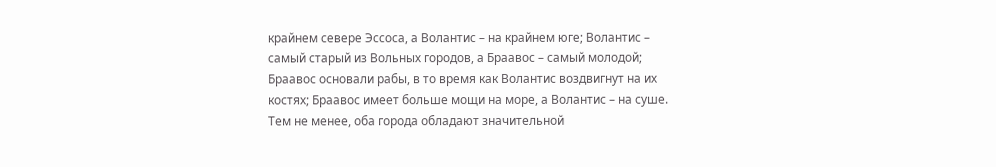крайнем севере Эссоса, а Волантис – на крайнем юге; Волантис – самый старый из Вольных городов, а Браавос – самый молодой; Браавос основали рабы, в то время как Волантис воздвигнут на их костях; Браавос имеет больше мощи на море, а Волантис – на суше. Тем не менее, оба города обладают значительной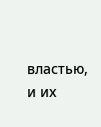властью, и их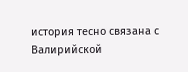история тесно связана с Валирийской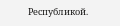Республикой.